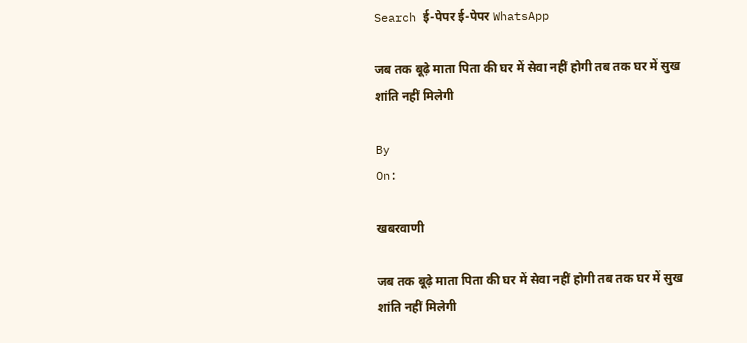Search ई-पेपर ई-पेपर WhatsApp

जब तक बूढ़े माता पिता की घर में सेवा नहीं होगी तब तक घर में सुख शांति नहीं मिलेगी

By
On:

खबरवाणी

जब तक बूढ़े माता पिता की घर में सेवा नहीं होगी तब तक घर में सुख शांति नहीं मिलेगी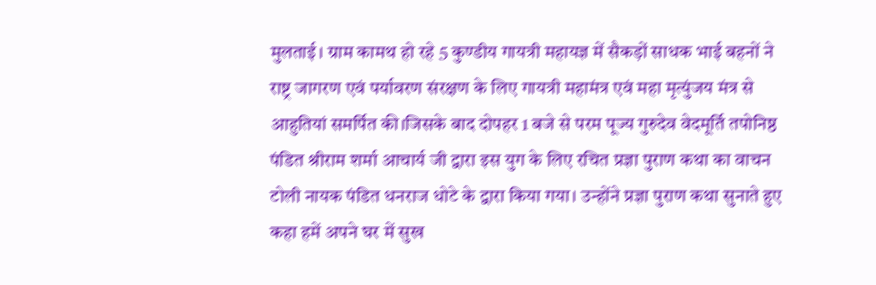मुलताई। ग्राम कामथ हो रहे 5 कुण्डीय गायत्री महायज्ञ में सैकड़ों साधक भाई बहनों ने राष्ट्र जागरण एवं पर्यावरण संरक्षण के लिए गायत्री महामंत्र एवं महा मृत्युंजय मंत्र से आहुतियां समर्पित की।जिसके बाद दोपहर 1 बजे से परम पूज्य गुरुदेव वेदमूर्ति तपोनिष्ठ पंडित श्रीराम शर्मा आचार्य जी द्वारा इस युग के लिए रचित प्रज्ञा पुराण कथा का वाचन टोली नायक पंडित धनराज धोटे के द्वारा किया गया। उन्होंने प्रज्ञा पुराण कथा सुनाते हुए कहा हमें अपने घर में सुख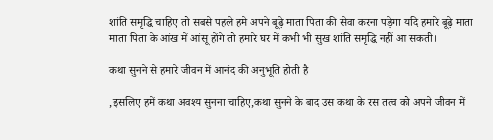शांति समृद्धि चाहिए तो सबसे पहले हमे अपने बूढ़े माता पिता की सेवा करना पड़ेगा यदि हमारे बूढ़े माता माता पिता के आंख में आंसू होंगे तो हमारे घर में कभी भी सुख शांति समृद्धि नहीं आ सकती।

कथा सुनने से हमारे जीवन में आनंद की अनुभूति होती है

,इसलिए हमें कथा अवश्य सुनना चाहिए,कथा सुनने के बाद उस कथा के रस तत्व को अपने जीवन में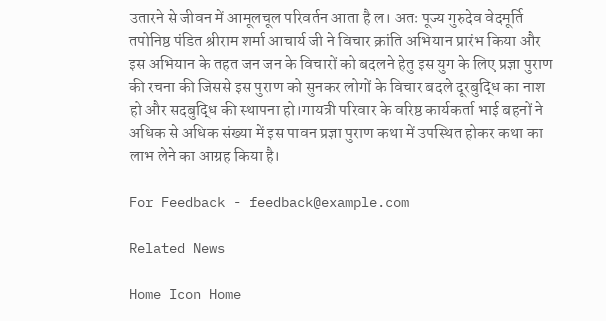उतारने से जीवन में आमूलचूल परिवर्तन आता है ल। अतः पूज्य गुरुदेव वेदमूर्ति तपोनिष्ठ पंडित श्रीराम शर्मा आचार्य जी ने विचार क्रांति अभियान प्रारंभ किया और इस अभियान के तहत जन जन के विचारों को बदलने हेतु इस युग के लिए प्रज्ञा पुराण की रचना की जिससे इस पुराण को सुनकर लोगों के विचार बदले दूरबुद्धि का नाश हो और सदबुद्धि की स्थापना हो।गायत्री परिवार के वरिष्ठ कार्यकर्ता भाई बहनों ने अधिक से अधिक संख्या में इस पावन प्रज्ञा पुराण कथा में उपस्थित होकर कथा का लाभ लेने का आग्रह किया है।

For Feedback - feedback@example.com

Related News

Home Icon Home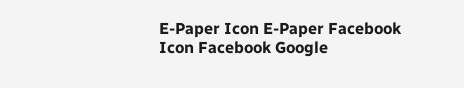E-Paper Icon E-Paper Facebook Icon Facebook Google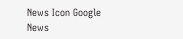News Icon Google News